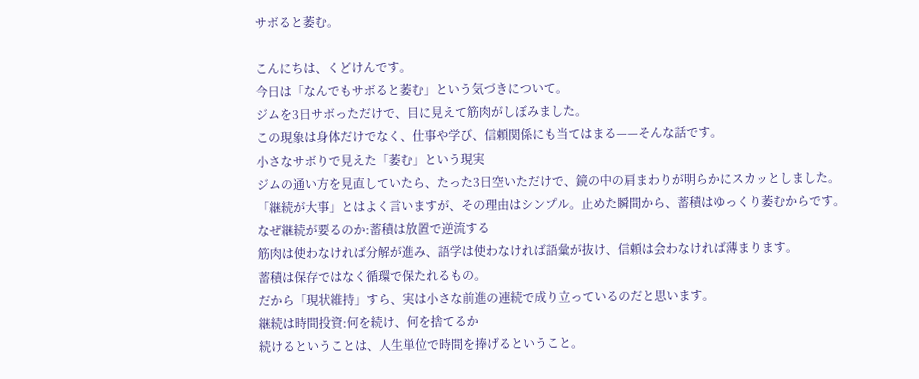サボると萎む。

こんにちは、くどけんです。
今日は「なんでもサボると萎む」という気づきについて。
ジムを3日サボっただけで、目に見えて筋肉がしぼみました。
この現象は身体だけでなく、仕事や学び、信頼関係にも当てはまる——そんな話です。
小さなサボりで見えた「萎む」という現実
ジムの通い方を見直していたら、たった3日空いただけで、鏡の中の肩まわりが明らかにスカッとしました。
「継続が大事」とはよく言いますが、その理由はシンプル。止めた瞬間から、蓄積はゆっくり萎むからです。
なぜ継続が要るのか:蓄積は放置で逆流する
筋肉は使わなければ分解が進み、語学は使わなければ語彙が抜け、信頼は会わなければ薄まります。
蓄積は保存ではなく循環で保たれるもの。
だから「現状維持」すら、実は小さな前進の連続で成り立っているのだと思います。
継続は時間投資:何を続け、何を捨てるか
続けるということは、人生単位で時間を捧げるということ。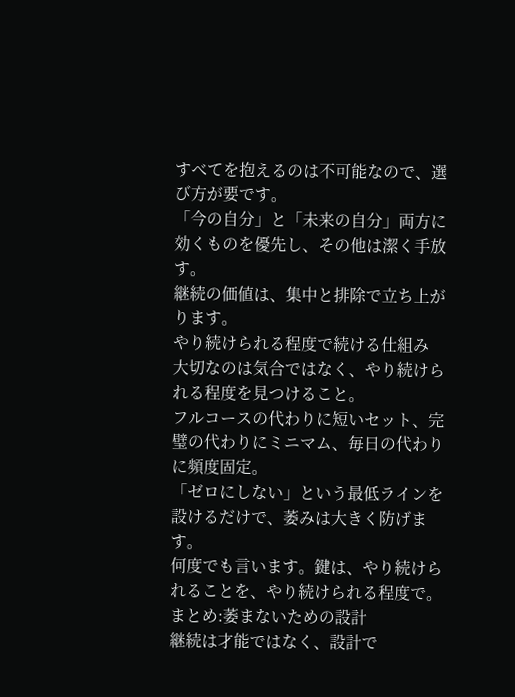すべてを抱えるのは不可能なので、選び方が要です。
「今の自分」と「未来の自分」両方に効くものを優先し、その他は潔く手放す。
継続の価値は、集中と排除で立ち上がります。
やり続けられる程度で続ける仕組み
大切なのは気合ではなく、やり続けられる程度を見つけること。
フルコースの代わりに短いセット、完璧の代わりにミニマム、毎日の代わりに頻度固定。
「ゼロにしない」という最低ラインを設けるだけで、萎みは大きく防げます。
何度でも言います。鍵は、やり続けられることを、やり続けられる程度で。
まとめ:萎まないための設計
継続は才能ではなく、設計で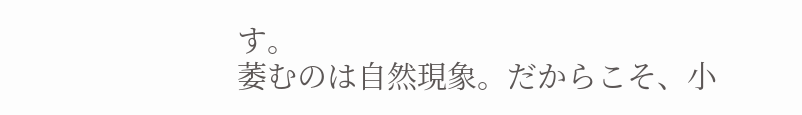す。
萎むのは自然現象。だからこそ、小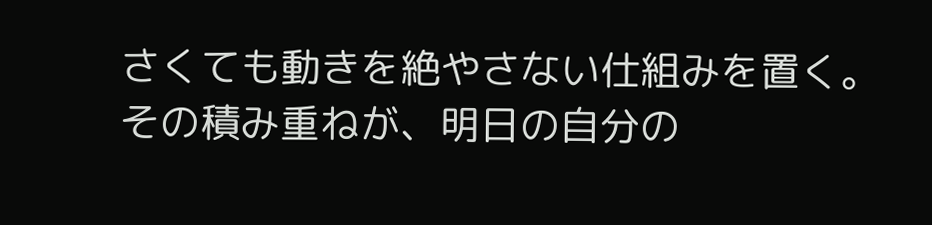さくても動きを絶やさない仕組みを置く。
その積み重ねが、明日の自分の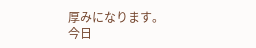厚みになります。
今日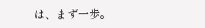は、まず一歩。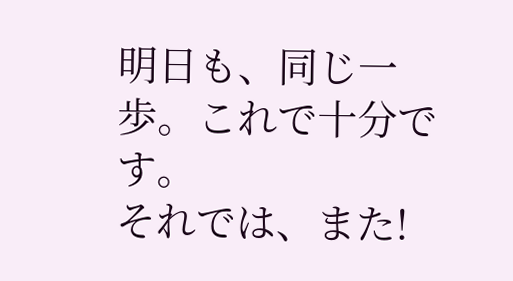明日も、同じ一歩。これで十分です。
それでは、また!